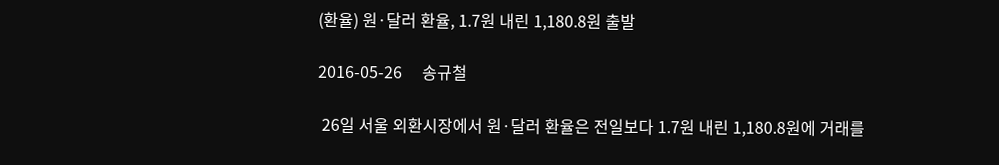(환율) 원·달러 환율, 1.7원 내린 1,180.8원 출발

2016-05-26     송규철

 26일 서울 외환시장에서 원·달러 환율은 전일보다 1.7원 내린 1,180.8원에 거래를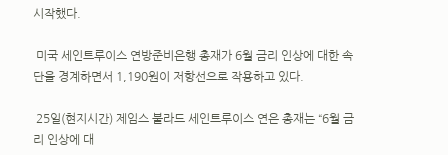시작했다.

 미국 세인트루이스 연방준비은행 총재가 6월 금리 인상에 대한 속단을 경계하면서 1,190원이 저항선으로 작용하고 있다.

 25일(현지시간) 제임스 불라드 세인트루이스 연은 총재는 “6월 금리 인상에 대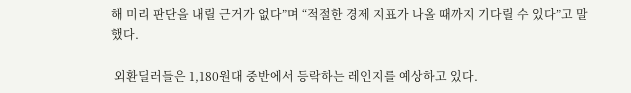해 미리 판단을 내릴 근거가 없다”며 “적절한 경제 지표가 나올 때까지 기다릴 수 있다”고 말했다.

 외환딜러들은 1,180원대 중반에서 등락하는 레인지를 예상하고 있다.